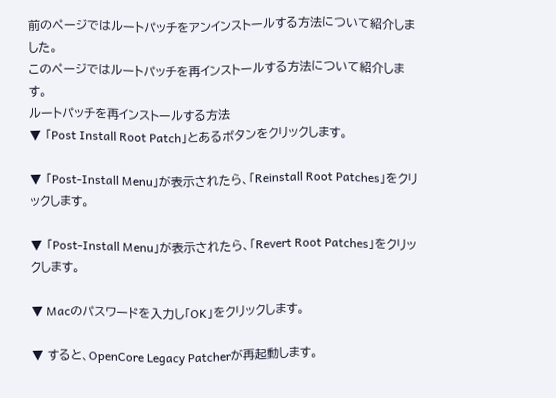前のページではルートパッチをアンインストールする方法について紹介しました。
このページではルートパッチを再インストールする方法について紹介します。
ルートパッチを再インストールする方法
▼ 「Post Install Root Patch」とあるボタンをクリックします。

▼ 「Post-Install Menu」が表示されたら、「Reinstall Root Patches」をクリックします。

▼ 「Post-Install Menu」が表示されたら、「Revert Root Patches」をクリックします。

▼ Macのパスワードを入力し「OK」をクリックします。

▼ すると、OpenCore Legacy Patcherが再起動します。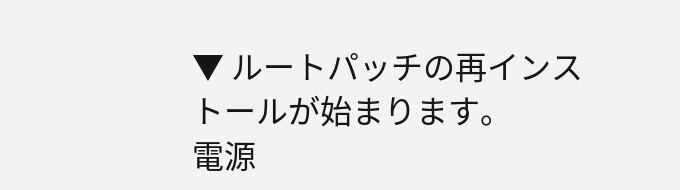▼ ルートパッチの再インストールが始まります。
電源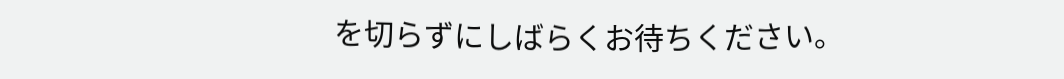を切らずにしばらくお待ちください。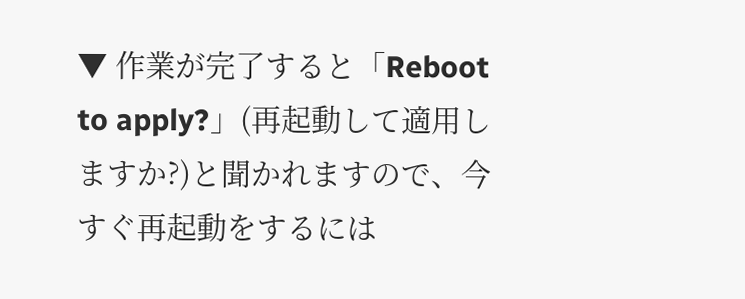▼ 作業が完了すると「Reboot to apply?」(再起動して適用しますか?)と聞かれますので、今すぐ再起動をするには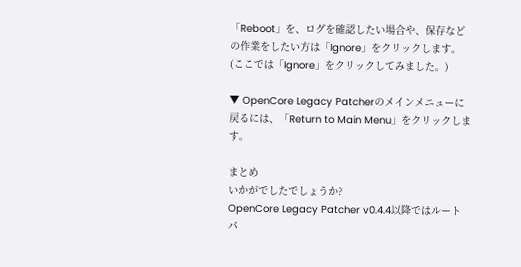「Reboot」を、ログを確認したい場合や、保存などの作業をしたい方は「Ignore」をクリックします。(ここでは「Ignore」をクリックしてみました。)

▼ OpenCore Legacy Patcherのメインメニューに戻るには、「Return to Main Menu」をクリックします。

まとめ
いかがでしたでしょうか?
OpenCore Legacy Patcher v0.4.4以降ではルートパ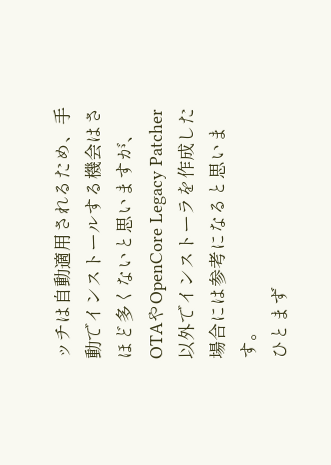ッチは自動適用されるため、手動でインストールする機会はさほど多くないと思いますが、OTAやOpenCore Legacy Patcher以外でインストーラを作成した場合には参考になると思います。
ひとまず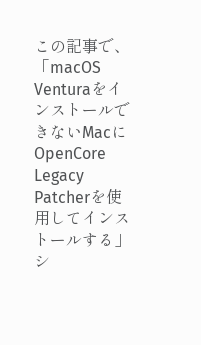この記事で、「macOS VenturaをインストールできないMacにOpenCore Legacy Patcherを使用してインストールする」シ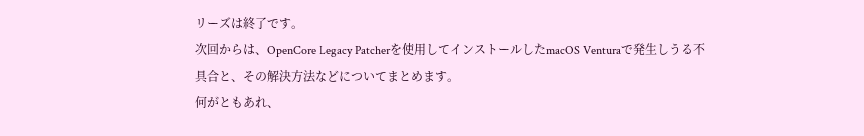リーズは終了です。
次回からは、OpenCore Legacy Patcherを使用してインストールしたmacOS Venturaで発生しうる不具合と、その解決方法などについてまとめます。
何がともあれ、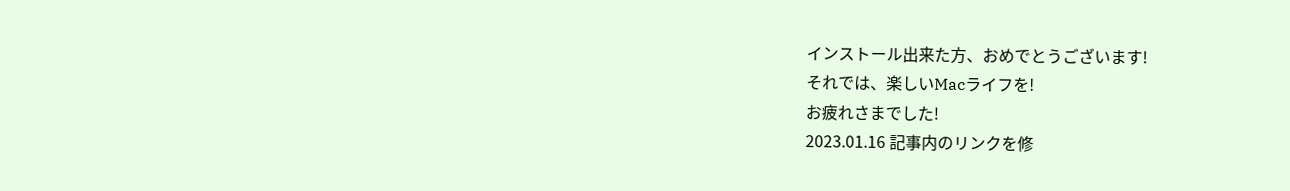インストール出来た方、おめでとうございます!
それでは、楽しいMacライフを!
お疲れさまでした!
2023.01.16 記事内のリンクを修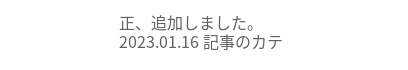正、追加しました。
2023.01.16 記事のカテ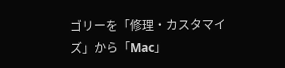ゴリーを「修理・カスタマイズ」から「Mac」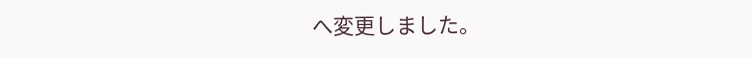へ変更しました。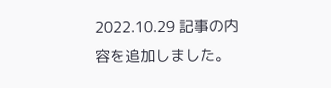2022.10.29 記事の内容を追加しました。